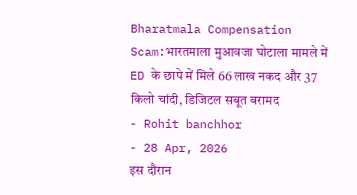Bharatmala Compensation Scam:भारतमाला मुआवजा घोटाला मामले में ED के छापे में मिले 66 लाख नकद और 37 किलो चांदी, डिजिटल सबूत बरामद
- Rohit banchhor
- 28 Apr, 2026
इस दौरान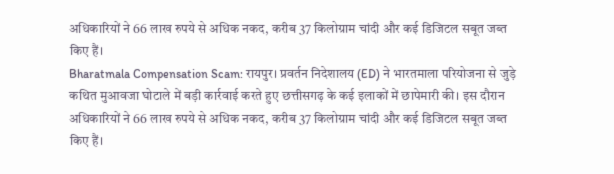अधिकारियों ने 66 लाख रुपये से अधिक नकद, करीब 37 किलोग्राम चांदी और कई डिजिटल सबूत जब्त किए हैं।
Bharatmala Compensation Scam: रायपुर। प्रवर्तन निदेशालय (ED) ने भारतमाला परियोजना से जुड़े कथित मुआवजा घोटाले में बड़ी कार्रवाई करते हुए छत्तीसगढ़ के कई इलाकों में छापेमारी की। इस दौरान अधिकारियों ने 66 लाख रुपये से अधिक नकद, करीब 37 किलोग्राम चांदी और कई डिजिटल सबूत जब्त किए हैं।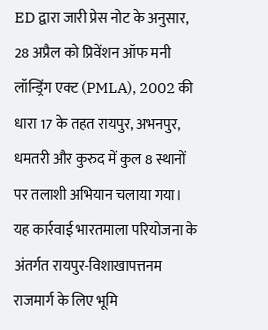ED द्वारा जारी प्रेस नोट के अनुसार, 28 अप्रैल को प्रिवेंशन ऑफ मनी लॉन्ड्रिंग एक्ट (PMLA), 2002 की धारा 17 के तहत रायपुर, अभनपुर, धमतरी और कुरुद में कुल 8 स्थानों पर तलाशी अभियान चलाया गया। यह कार्रवाई भारतमाला परियोजना के अंतर्गत रायपुर-विशाखापत्तनम राजमार्ग के लिए भूमि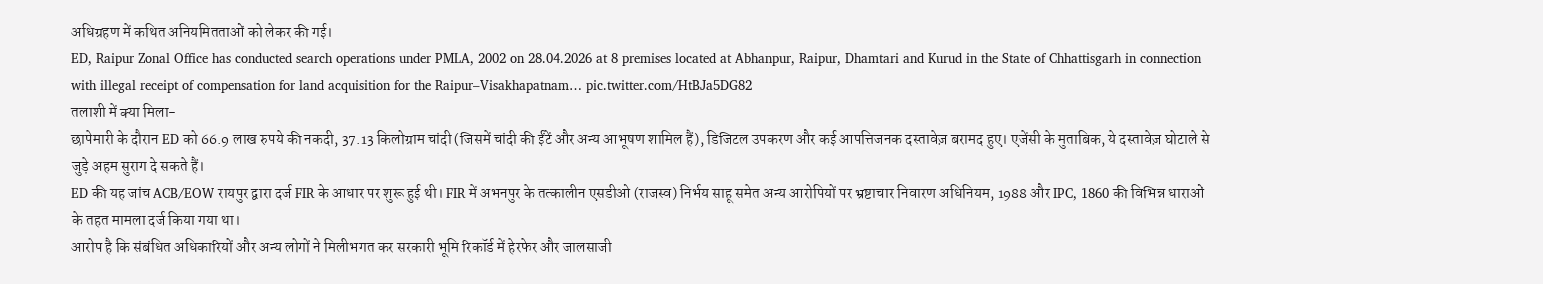अधिग्रहण में कथित अनियमितताओं को लेकर की गई।
ED, Raipur Zonal Office has conducted search operations under PMLA, 2002 on 28.04.2026 at 8 premises located at Abhanpur, Raipur, Dhamtari and Kurud in the State of Chhattisgarh in connection with illegal receipt of compensation for land acquisition for the Raipur–Visakhapatnam… pic.twitter.com/HtBJa5DG82
तलाशी में क्या मिला-
छापेमारी के दौरान ED को 66.9 लाख रुपये की नकदी, 37.13 किलोग्राम चांदी (जिसमें चांदी की ईंटें और अन्य आभूषण शामिल हैं), डिजिटल उपकरण और कई आपत्तिजनक दस्तावेज़ बरामद हुए। एजेंसी के मुताबिक, ये दस्तावेज़ घोटाले से जुड़े अहम सुराग दे सकते हैं।
ED की यह जांच ACB/EOW रायपुर द्वारा दर्ज FIR के आधार पर शुरू हुई थी। FIR में अभनपुर के तत्कालीन एसडीओ (राजस्व) निर्भय साहू समेत अन्य आरोपियों पर भ्रष्टाचार निवारण अधिनियम, 1988 और IPC, 1860 की विभिन्न धाराओं के तहत मामला दर्ज किया गया था।
आरोप है कि संबंधित अधिकारियों और अन्य लोगों ने मिलीभगत कर सरकारी भूमि रिकॉर्ड में हेरफेर और जालसाजी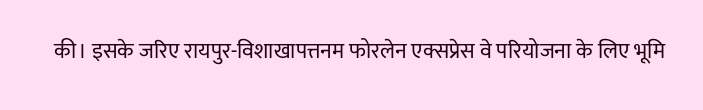की। इसके जरिए रायपुर-विशाखापत्तनम फोरलेन एक्सप्रेस वे परियोजना के लिए भूमि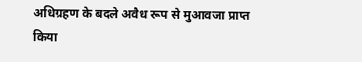अधिग्रहण के बदले अवैध रूप से मुआवजा प्राप्त किया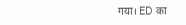गया। ED का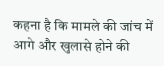कहना है कि मामले की जांच में आगे और खुलासे होने की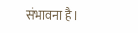संभावना है।